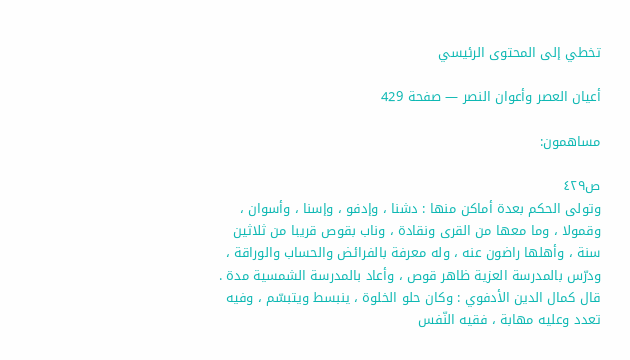تخطي إلى المحتوى الرئيسي

أعيان العصر وأعوان النصر — صفحة 429

مساهمون:

ص٤٢٩
وتولى الحكم بعدة أماكن منها : دشنا ، وإدفو ، وإسنا ، وأسوان ، وقمولا ، وما معها من القرى ونقادة ، وناب بقوص قريبا من ثلاثين سنة ، وأهلها راضون عنه ، وله معرفة بالفرائض والحساب والوراقة ، ودرّس بالمدرسة العزية ظاهر قوص ، وأعاد بالمدرسة الشمسية مدة . قال كمال الدين الأدفوي : وكان حلو الخلوة ، ينبسط ويتبسّم ، وفيه تعدد وعليه مهابة ، فقيه النّفس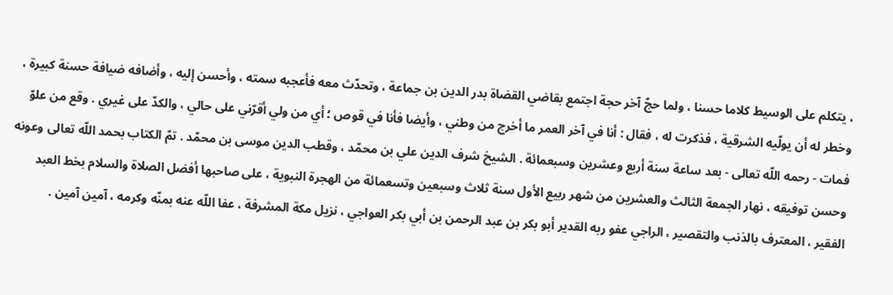، يتكلم على الوسيط كلاما حسنا ، ولما حجّ آخر حجة اجتمع بقاضي القضاة بدر الدين بن جماعة ، وتحدّث معه فأعجبه سمته ، وأحسن إليه ، وأضافه ضيافة حسنة كبيرة ، وخطر له أن يولّيه الشرقية ، فذكرت له ، فقال : أنا في آخر العمر ما أخرج من وطني ، وأيضا فأنا في قوص ؛ أي من ولي أقرّني على حالي ، والكدّ على غيري . وقع من علوّ فمات - رحمه اللّه تعالى - بعد ساعة سنة أربع وعشرين وسبعمائة . الشيخ شرف الدين علي بن محمّد ، وقطب الدين موسى بن محمّد . تمّ الكتاب بحمد اللّه تعالى وعونه وحسن توفيقه ، نهار الجمعة الثالث والعشرين من شهر ربيع الأول سنة ثلاث وسبعين وتسعمائة من الهجرة النبوية ، على صاحبها أفضل الصلاة والسلام بخط العبد الفقير ، المعترف بالذنب والتقصير ، الراجي عفو ربه القدير أبو بكر بن عبد الرحمن بن أبي بكر العواجي ، نزيل مكة المشرفة ، عفا اللّه عنه بمنّه وكرمه ، آمين آمين .